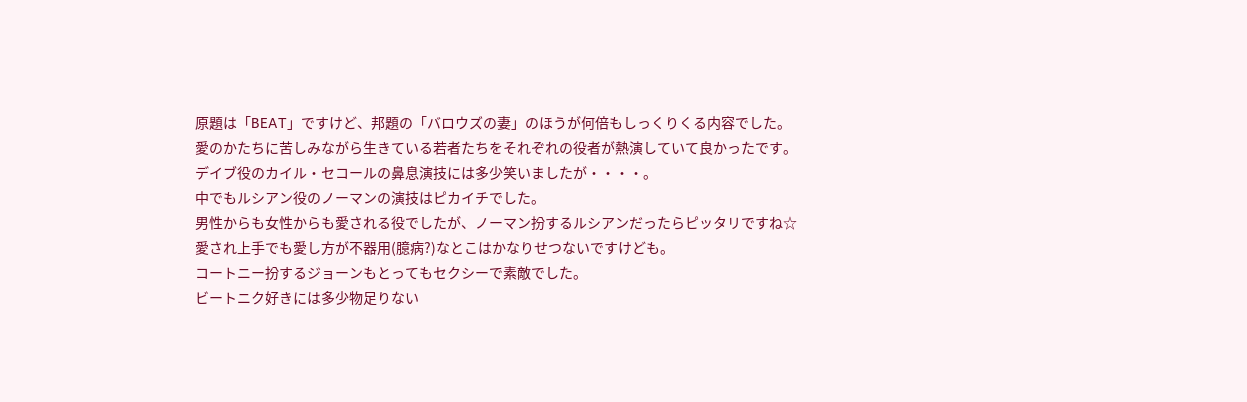原題は「BEAT」ですけど、邦題の「バロウズの妻」のほうが何倍もしっくりくる内容でした。
愛のかたちに苦しみながら生きている若者たちをそれぞれの役者が熱演していて良かったです。
デイブ役のカイル・セコールの鼻息演技には多少笑いましたが・・・・。
中でもルシアン役のノーマンの演技はピカイチでした。
男性からも女性からも愛される役でしたが、ノーマン扮するルシアンだったらピッタリですね☆
愛され上手でも愛し方が不器用(臆病?)なとこはかなりせつないですけども。
コートニー扮するジョーンもとってもセクシーで素敵でした。
ビートニク好きには多少物足りない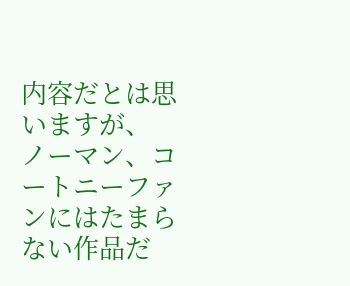内容だとは思いますが、
ノーマン、コートニーファンにはたまらない作品だ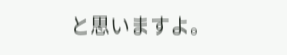と思いますよ。